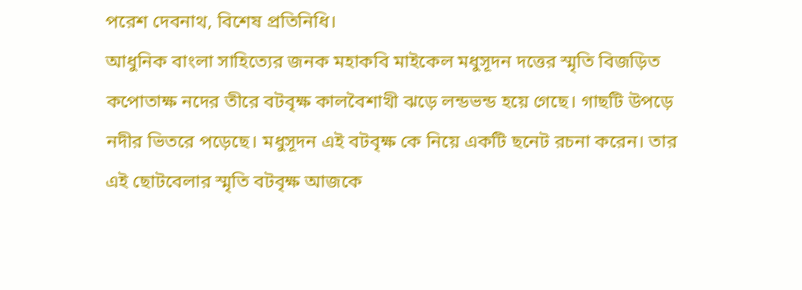পরেশ দেবনাথ, বিশেষ প্রতিনিধি।
আধুনিক বাংলা সাহিত্যের জনক মহাকবি মাইকেল মধুসূদন দত্তের স্মৃতি বিজড়িত কপোতাক্ষ নদের তীরে বটবৃক্ষ কালবৈশাখী ঝড়ে লন্ডভন্ড হয়ে গেছে। গাছটি উপড়ে নদীর ভিতরে পড়েছে। মধুসূদন এই বটবৃক্ষ কে নিয়ে একটি ছনেট রচনা করেন। তার এই ছোটবেলার স্মৃতি বটবৃক্ষ আজকে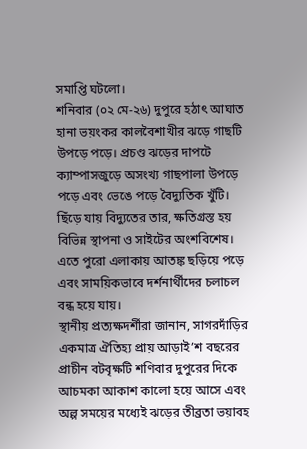সমাপ্তি ঘটলো।
শনিবার (০২ মে-২৬) দুপুরে হঠাৎ আঘাত হানা ভয়ংকর কালবৈশাখীর ঝড়ে গাছটি উপড়ে পড়ে। প্রচণ্ড ঝড়ের দাপটে ক্যাম্পাসজুড়ে অসংখ্য গাছপালা উপড়ে পড়ে এবং ভেঙে পড়ে বৈদ্যুতিক খুঁটি। ছিঁড়ে যায় বিদ্যুতের তার, ক্ষতিগ্রস্ত হয় বিভিন্ন স্থাপনা ও সাইটের অংশবিশেষ। এতে পুরো এলাকায় আতঙ্ক ছড়িয়ে পড়ে এবং সাময়িকভাবে দর্শনার্থীদের চলাচল বন্ধ হয়ে যায়।
স্থানীয় প্রত্যক্ষদর্শীরা জানান, সাগরদাঁড়ির একমাত্র ঐতিহ্য প্রায় আড়াই’শ বছরের প্রাচীন বটবৃক্ষটি শণিবার দুপুরের দিকে আচমকা আকাশ কালো হয়ে আসে এবং অল্প সময়ের মধ্যেই ঝড়ের তীব্রতা ভয়াবহ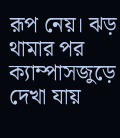রূপ নেয়। ঝড় থামার পর ক্যাম্পাসজুড়ে দেখা যায়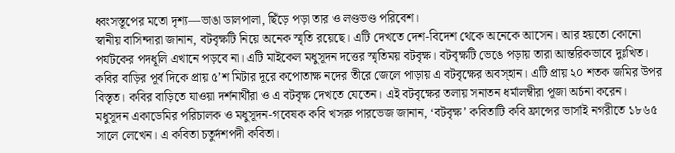ধ্বংসস্তূপের মতো দৃশ্য—ভাঙা ডালপালা, ছিঁড়ে পড়া তার ও লণ্ডভণ্ড পরিবেশ।
স্বানীয় বাসিন্দারা জানান, বটবৃক্ষটি নিয়ে অনেক স্মৃতি রয়েছে। এটি দেখতে দেশ-বিদেশ থেকে অনেকে আসেন। আর হয়তো কোনো পর্যটকের পদধূলি এখানে পড়বে না। এটি মাইকেল মধুসূদন দত্তের স্মৃতিময় বটবৃক্ষ। বটবৃক্ষটি ভেঙে পড়ায় তারা আন্তরিকভাবে দুঃখিত।
কবির বাড়ির পূর্ব দিকে প্রায় ৫’শ মিটার দূরে কপোতাক্ষ নদের তীরে জেলে পাড়ায় এ বটবৃক্ষের অবস্হান। এটি প্রায় ২০ শতক জমির উপর বিস্তৃত। কবির বাড়িতে যাওয়া দর্শনার্থীরা ও এ বটবৃক্ষ দেখতে যেতেন। এই বটবৃক্ষের তলায় সনাতন ধর্মালম্বীরা পূজা অর্চনা করেন।
মধুসূদন একাডেমির পরিচালক ও মধুসূদন-গবেষক কবি খসরু পারভেজ জানান, ‘বটবৃক্ষ’ কবিতাটি কবি ফ্রান্সের ভার্সাই নগরীতে ১৮৬৫ সালে লেখেন। এ কবিতা চতুর্দশপদী কবিতা।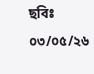ছবিঃ
০৩/০৫/২৬